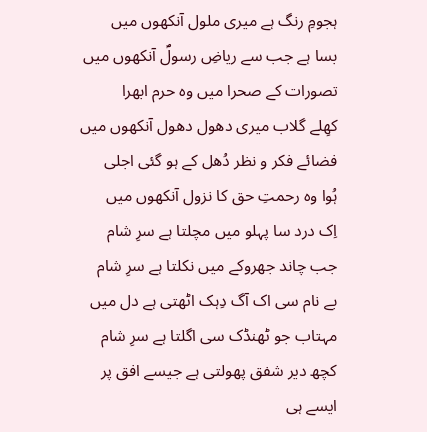ہجومِ رنگ ہے میری ملول آنکھوں میں
بسا ہے جب سے ریاضِ رسولؐ آنکھوں میں
تصورات کے صحرا میں وہ حرم ابھرا
کھِلے گلاب میری دھول دھول آنکھوں میں
فضائے فکر و نظر دُھل کے ہو گئی اجلی
ہُوا وہ رحمتِ حق کا نزول آنکھوں میں
اِک درد سا پہلو میں مچلتا ہے سرِ شام
جب چاند جھروکے میں نکلتا ہے سرِ شام
بے نام سی اک آگ دِہک اٹھتی ہے دل میں
مہتاب جو ٹھنڈک سی اگلتا ہے سرِ شام
کچھ دیر شفق پھولتی ہے جیسے افق پر
ایسے ہی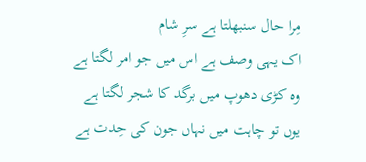مِرا حال سنبھلتا ہے سرِ شام
اک یہی وصف ہے اس میں جو امر لگتا ہے
وہ کڑی دھوپ میں برگد کا شجر لگتا ہے
یوں تو چاہت میں نہاں جون کی حِدت ہے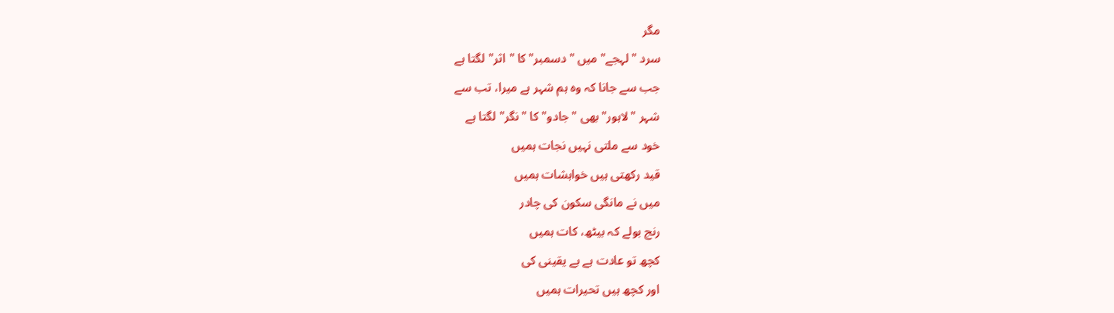مگر
سرد "لہجے" میں "دسمبر" کا "اثر" لگتا ہے
جب سے جانا کہ وہ ہم شہر ہے میرا، تب سے
شہر "لاہور" بھی "جادو" کا "نگر" لگتا ہے
خود سے ملتی نہیں نجات ہمیں
قید رکھتی ہیں خواہشات ہمیں
میں نے مانگی سکون کی چادر
رنج بولے کہ بیٹھ، کات ہمیں
کچھ تو عادت ہے بے یقینی کی
اور کچھ ہیں تحیرات ہمیں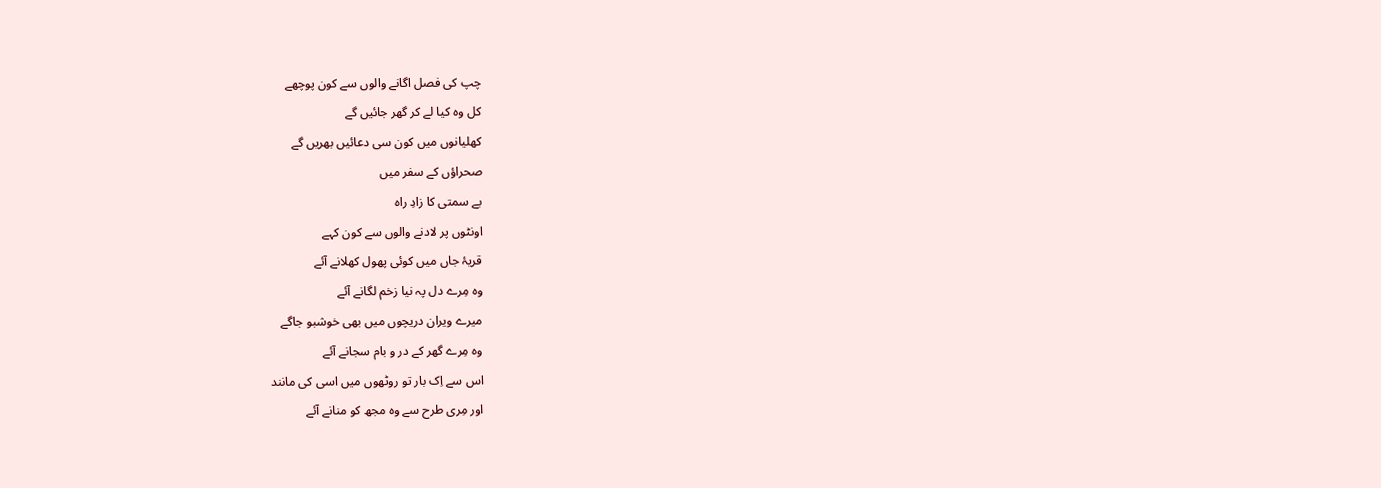چپ کی فصل اگانے والوں سے کون پوچھے
کل وہ کیا لے کر گھر جائیں گے
کھلیانوں میں کون سی دعائیں بھریں گے
صحراؤں کے سفر میں
بے سمتی کا زادِ راہ
اونٹوں پر لادنے والوں سے کون کہے
قریۂ جاں میں کوئی پھول کھلانے آئے
وہ مِرے دل پہ نیا زخم لگانے آئے
میرے ویران دریچوں میں بھی خوشبو جاگے
وہ مِرے گھر کے در و بام سجانے آئے
اس سے اِک بار تو روٹھوں میں اسی کی مانند
اور مِری طرح سے وہ مجھ کو منانے آئے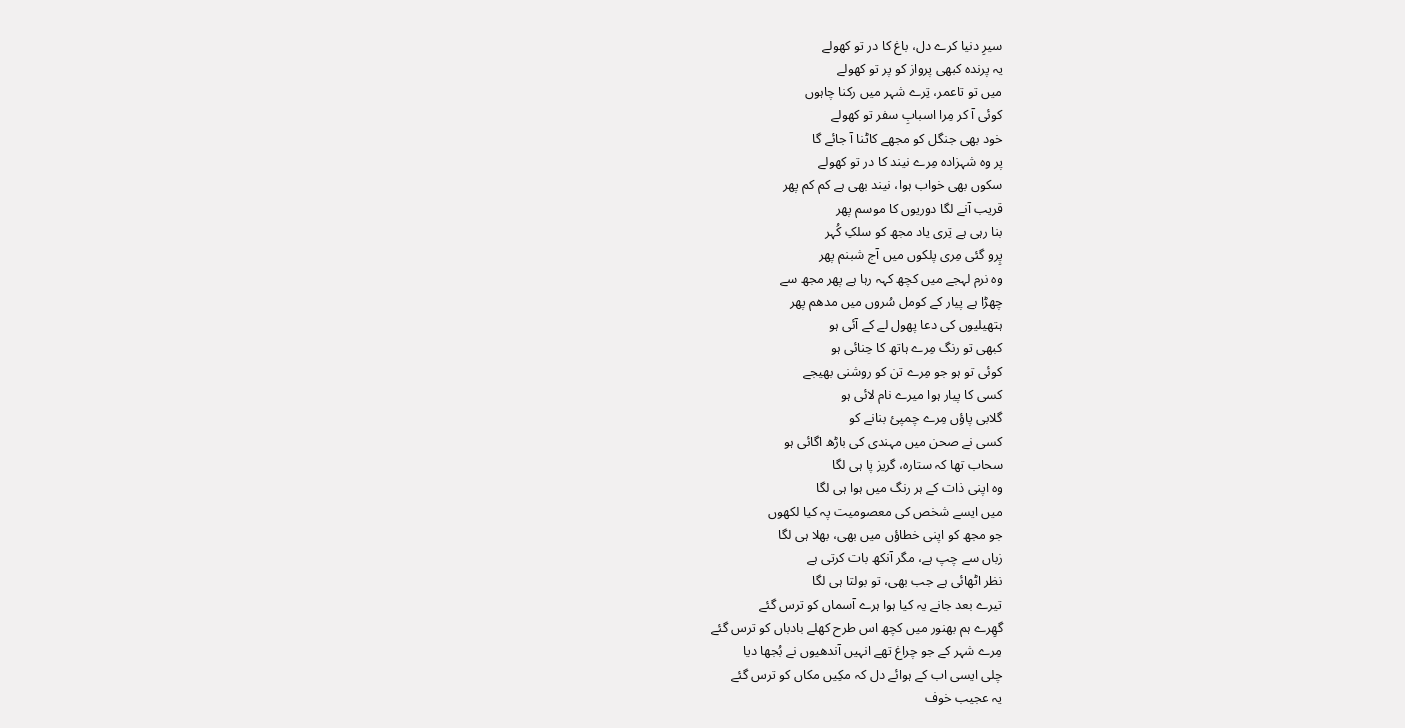سیرِ دنیا کرے دل، باغ کا در تو کھولے
یہ پرندہ کبھی پرواز کو پر تو کھولے
میں تو تاعمر، تِرے شہر میں رکنا چاہوں
کوئی آ کر مِرا اسبابِ سفر تو کھولے
خود بھی جنگل کو مجھے کاٹنا آ جائے گا
پر وہ شہزادہ مِرے نیند کا در تو کھولے
سکوں بھی خواب ہوا، نیند بھی ہے کم کم پھر
قریب آنے لگا دوریوں کا موسم پھر
بنا رہی ہے تِری یاد مجھ کو سلکِ کُہر
پِرو گئی مِری پلکوں میں آج شبنم پھر
وہ نرم لہجے میں کچھ کہہ رہا ہے پھر مجھ سے
چھڑا ہے پیار کے کومل سُروں میں مدھم پھر
ہتھیلیوں کی دعا پھول لے کے آئی ہو
کبھی تو رنگ مِرے ہاتھ کا حِنائی ہو
کوئی تو ہو جو مِرے تن کو روشنی بھیجے
کسی کا پیار ہوا میرے نام لائی ہو
گلابی پاؤں مِرے چمپئ بنانے کو
کسی نے صحن میں مہندی کی باڑھ اگائی ہو
سحاب تھا کہ ستارہ، گریز پا ہی لگا
وہ اپنی ذات کے ہر رنگ میں ہوا ہی لگا
میں ایسے شخص کی معصومیت پہ کیا لکھوں
جو مجھ کو اپنی خطاؤں میں بھی، بھلا ہی لگا
زباں سے چپ ہے، مگر آنکھ بات کرتی ہے
نظر اٹھائی ہے جب بھی، تو بولتا ہی لگا
تیرے بعد جانے یہ کیا ہوا ہرے آسماں کو ترس گئے
گھِرے ہم بھنور میں کچھ اس طرح کھلے بادباں کو ترس گئے
مِرے شہر کے جو چراغ تھے انہیں آندھیوں نے بُجھا دیا
چلی ایسی اب کے ہوائے دل کہ مکِیں مکاں کو ترس گئے
یہ عجیب خوف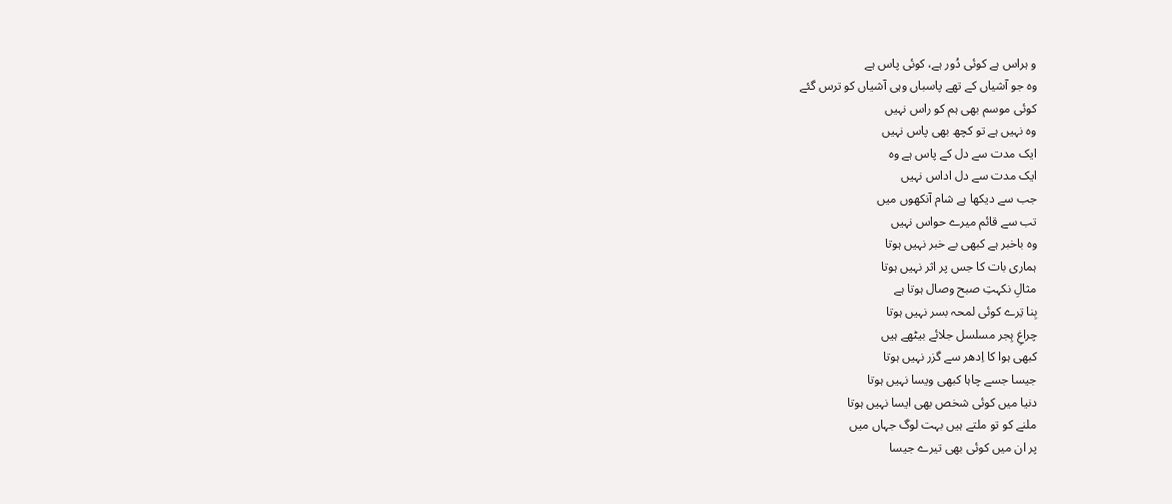و ہراس ہے کوئی دُور ہے، کوئی پاس ہے
وہ جو آشیاں کے تھے پاسباں وہی آشیاں کو ترس گئے
کوئی موسم بھی ہم کو راس نہیں
وہ نہیں ہے تو کچھ بھی پاس نہیں
ایک مدت سے دل کے پاس ہے وہ
ایک مدت سے دل اداس نہیں
جب سے دیکھا ہے شام آنکھوں میں
تب سے قائم میرے حواس نہیں
وہ باخبر ہے کبھی بے خبر نہیں ہوتا
ہماری بات کا جس پر اثر نہیں ہوتا
مثالِ نکہتِ صبح وصال ہوتا ہے
بِنا تِرے کوئی لمحہ بسر نہیں ہوتا
چراغِ ہِجر مسلسل جلائے بیٹھے ہیں
کبھی ہوا کا اِدھر سے گزر نہیں ہوتا
جیسا جسے چاہا کبھی ویسا نہیں ہوتا
دنیا میں کوئی شخص بھی ایسا نہیں ہوتا
ملنے کو تو ملتے ہیں بہت لوگ جہاں میں
پر ان میں کوئی بھی تیرے جیسا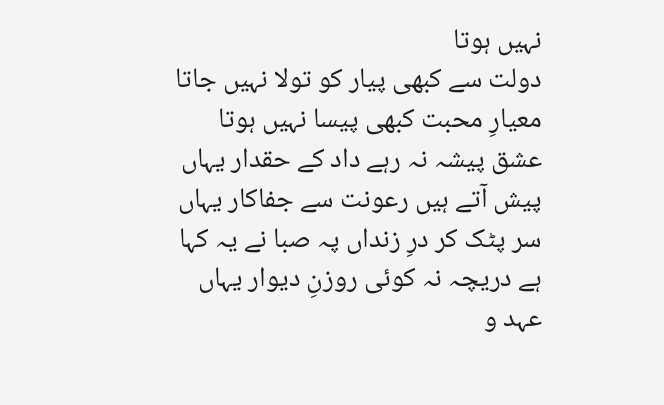نہیں ہوتا
دولت سے کبھی پیار کو تولا نہیں جاتا
معیارِ محبت کبھی پیسا نہیں ہوتا
عشق پیشہ نہ رہے داد کے حقدار یہاں
پیش آتے ہیں رعونت سے جفاکار یہاں
سر پٹک کر درِ زنداں پہ صبا نے یہ کہا
ہے دریچہ نہ کوئی روزنِ دیوار یہاں
عہد و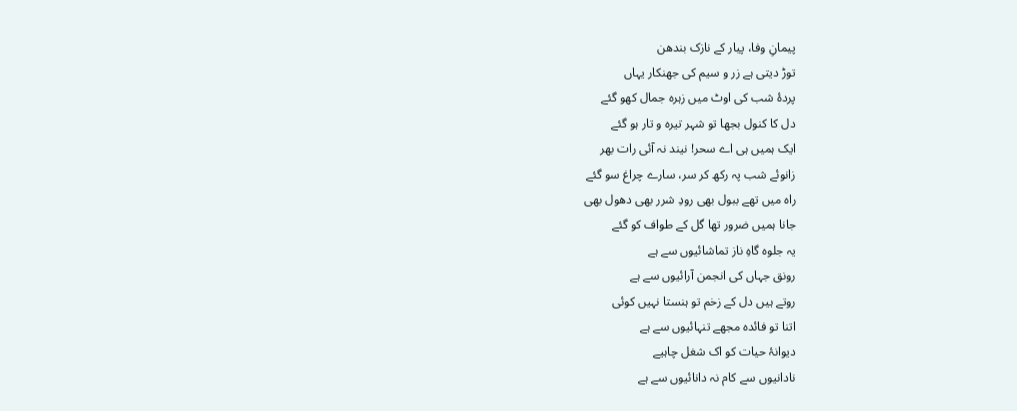پیمانِ وفا، پیار کے نازک بندھن
توڑ دیتی ہے زر و سیم کی جھنکار یہاں
پردۂ شب کی اوٹ میں زہرہ جمال کھو گئے
دل کا کنول بجھا تو شہر تیرہ و تار ہو گئے
ایک ہمیں ہی اے سحر! نیند نہ آئی رات بھر
زانوئے شب پہ رکھ کر سر، سارے چراغ سو گئے
راہ میں تھے ببول بھی رودِ شرر بھی دھول بھی
جانا ہمیں ضرور تھا گل کے طواف کو گئے
یہ جلوہ گاہِ ناز تماشائیوں سے ہے
رونق جہاں کی انجمن آرائیوں سے ہے
روتے ہیں دل کے زخم تو ہنستا نہیں کوئی
اتنا تو فائدہ مجھے تنہائیوں سے ہے
دیوانۂ حیات کو اک شغل چاہیے
نادانیوں سے کام نہ دانائیوں سے ہے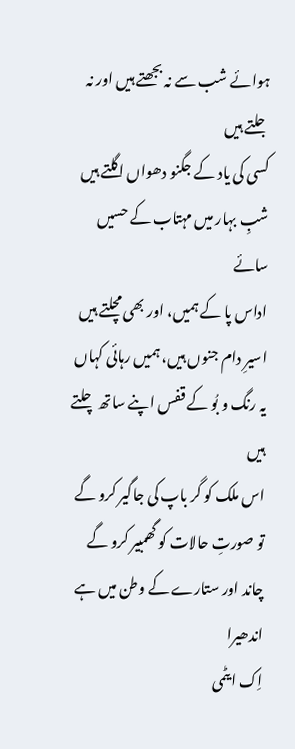ہوائے شب سے نہ بجھتے ہیں اور نہ جلتے ہیں
کسی کی یاد کے جگنو دھواں اگلتے ہیں
شبِ بہار میں مہتاب کے حسیں سائے
اداس پا کے ہمیں، اور بھی مچلتے ہیں
اسیرِ دام جنوں ہیں، ہمیں رہائی کہاں
یہ رنگ و بُو کے قفس اپنے ساتھ چلتے ہیں
اس ملک کو گر باپ کی جاگیر کرو گے
تو صورتِ حالات کو گھمبیر کرو گے
چاند اور ستارے کے وطن میں ہے اندھیرا
اِک ایٹمی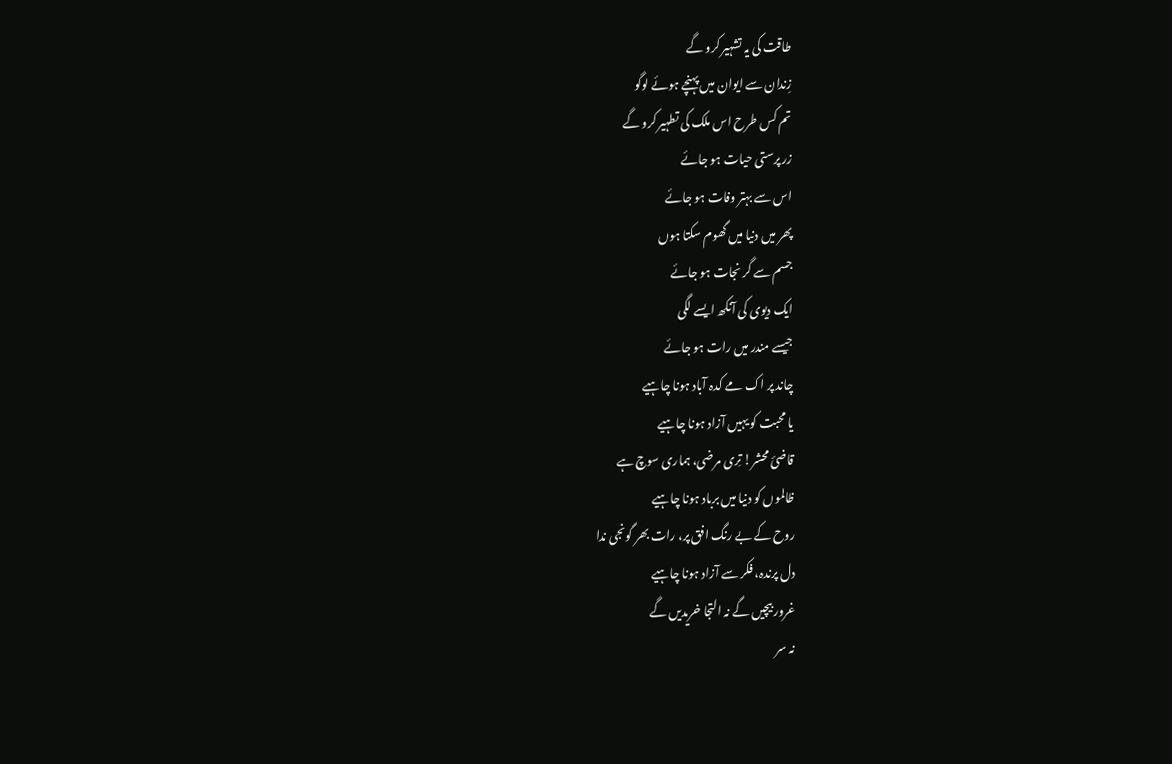طاقت کی یہ تشہیر کرو گے
زِندان سے ایوان میں پہنچے ہوئے لوگو
تم کس طرح اس ملک کی تطہیر کرو گے
زر پرستی حیات ہو جائے
اس سے بہتر وفات ہو جائے
پھر میں دنیا میں گھوم سکتا ہوں
جسم سے گر نجات ہو جائے
ایک دیوی کی آنکھ ایسے لگی
جیسے مندر میں رات ہو جائے
چاند پر اک مے کدہ آباد ہونا چاہیے
یا محبت کو یہیں آزاد ہونا چاہیے
قاضئ محشر! تِری مرضی، ہماری سوچ ہے
ظالموں کو دنیا میں برباد ہونا چاہیے
روح کے بے رنگ افق پر، رات بھر گونجی ندا
دل پرندہ، فکر سے آزاد ہونا چاہیے
غرور بیچیں گے نہ التجا خریدیں گے
نہ سر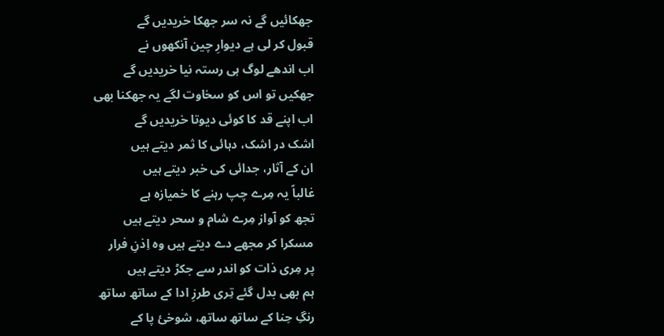جھکائیں گے نہ سر جھکا خریدیں گے
قبول کر لی ہے دیوارِ چین آنکھوں نے
اب اندھے لوگ ہی رستہ نیا خریدیں گے
جھکیں تو اس کو سخاوت لگے یہ جھکنا بھی
اب اپنے قد کا کوئی دیوتا خریدیں گے
اشک در اشک، دہائی کا ثمر دیتے ہیں
ان کے آثار، جدائی کی خبر دیتے ہیں
غالباً یہ مِرے چپ رہنے کا خمیازہ ہے
تجھ کو آواز مِرے شام و سحر دیتے ہیں
مسکرا کر مجھے دے دیتے ہیں وہ اِذنِ فرار
پر مِری ذات کو اندر سے جکڑ دیتے ہیں
ہم بھی بدل گئے تِری طرزِ ادا کے ساتھ ساتھ
رنگِ حِنا کے ساتھ ساتھ، شوخئ پا کے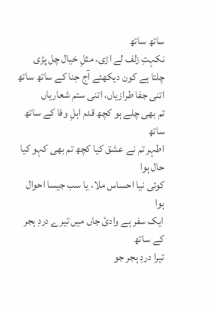ساتھ ساتھ
نکہتِ زلف لے اڑی، مثلِ خیال چل پڑی
چلتا ہے کون دیکھئے آج حِنا کے ساتھ ساتھ
اتنی جفا طرازیاں، اتنی ستم شعاریاں
تم بھی چلے ہو کچھ قدم اہلِ وفا کے ساتھ ساتھ
اطہر تم نے عشق کیا کچھ تم بھی کہو کیا حال ہوا
کوئی نیا احساس ملا، یا سب جیسا احوال ہوا
ایک سفر ہے وادئ جاں میں تیرے دردِ ہجر کے ساتھ
تیرا دردِ ہجر جو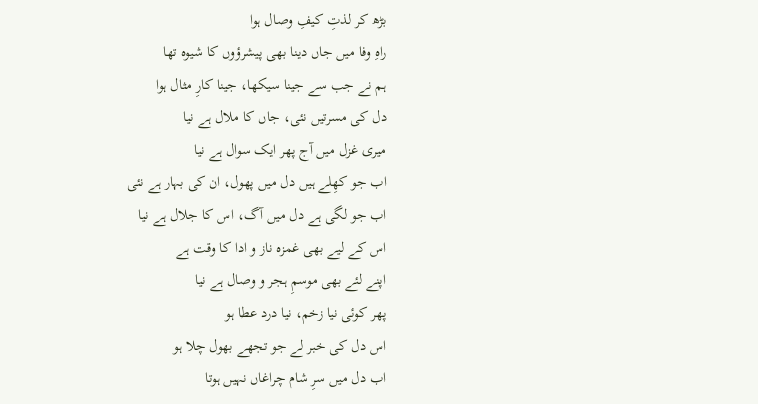بڑھ کر لذتِ کیفِ وصال ہوا
راہِ وفا میں جاں دینا بھی پیشرؤوں کا شیوہ تھا
ہم نے جب سے جینا سیکھا، جینا کارِ مثال ہوا
دل کی مسرتیں نئی، جاں کا ملال ہے نیا
میری غزل میں آج پھر ایک سوال ہے نیا
اب جو کھِلے ہیں دل میں پھول، ان کی بہار ہے نئی
اب جو لگی ہے دل میں آگ، اس کا جلال ہے نیا
اس کے لیے بھی غمزہ ناز و ادا کا وقت ہے
اپنے لئے بھی موسمِ ہجر و وصال ہے نیا
پھر کوئی نیا زخم، نیا درد عطا ہو
اس دل کی خبر لے جو تجھے بھول چلا ہو
اب دل میں سرِ شام چراغاں نہیں ہوتا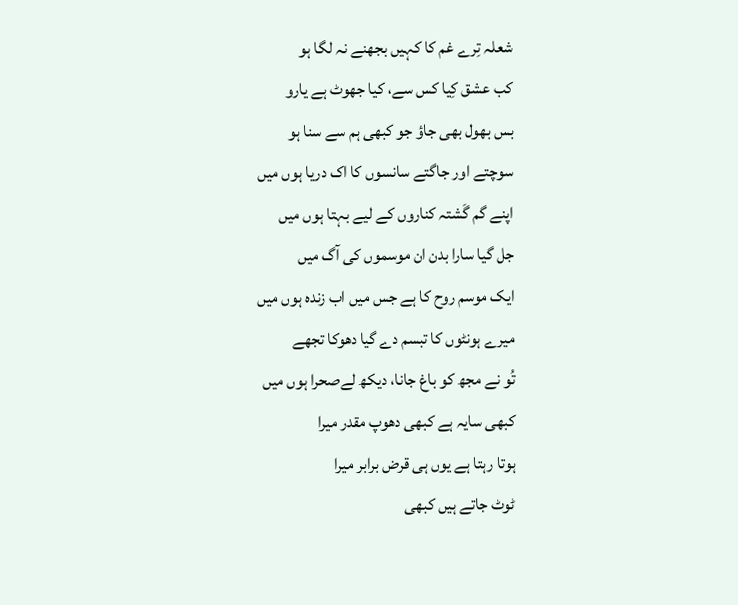شعلہ تِرے غم کا کہیں بجھنے نہ لگا ہو
کب عشق کِیا کس سے، کیا جھوٹ ہے یارو
بس بھول بھی جاؤ جو کبھی ہم سے سنا ہو
سوچتے اور جاگتے سانسوں کا اک دریا ہوں میں
اپنے گم گَشتہ کناروں کے لیے بہتا ہوں میں
جل گیا سارا بدن ان موسموں کی آگ میں
ایک موسم روح کا ہے جس میں اب زندہ ہوں میں
میرے ہونٹوں کا تبسم دے گیا دھوکا تجھے
تُو نے مجھ کو باغ جانا، دیکھ لےصحرا ہوں میں
کبھی سایہ ہے کبھی دھوپ مقدر میرا
ہوتا رہتا ہے یوں ہی قرض برابر میرا
ٹوٹ جاتے ہیں کبھی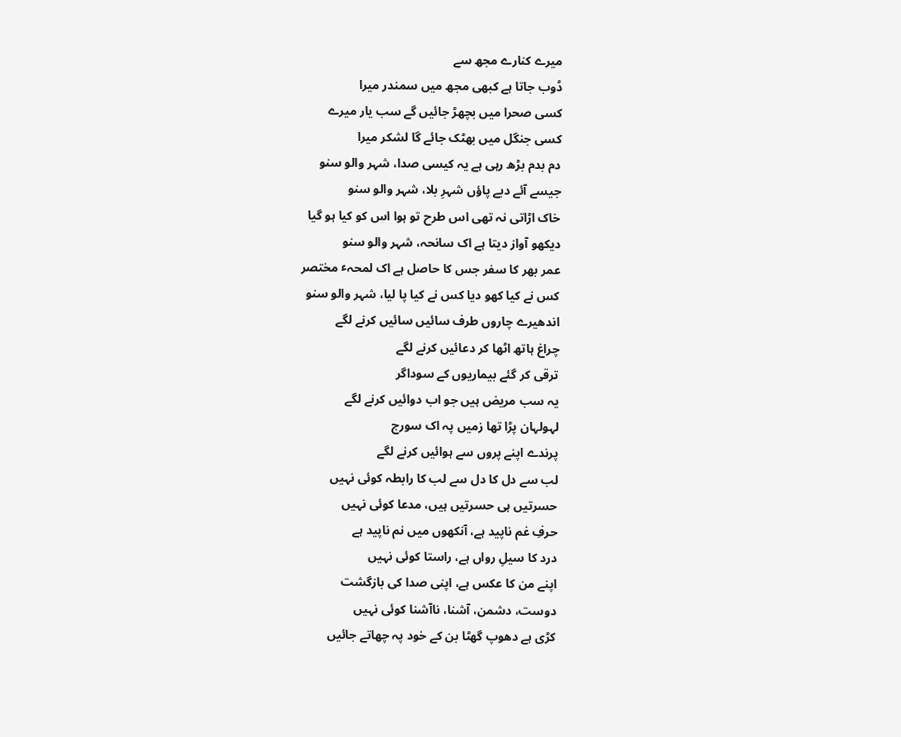میرے کنارے مجھ سے
ڈوب جاتا ہے کبھی مجھ میں سمندر میرا
کسی صحرا میں بچھڑ جائیں گے سب یار میرے
کسی جنگل میں بھٹک جائے گا لشکر میرا
دم بدم بڑھ رہی ہے یہ کیسی صدا، شہر والو سنو
جیسے آئے دبے پاؤں شہرِ بلا، شہر والو سنو
خاک اڑاتی نہ تھی اس طرح تو ہوا اس کو کیا ہو گیا
دیکھو آواز دیتا ہے اک سانحہ، شہر والو سنو
عمر بھر کا سفر جس کا حاصل ہے اک لمحہٴ مختصر
کس نے کیا کھو دیا کس نے کیا پا لیا، شہر والو سنو
اندھیرے چاروں طرف سائیں سائیں کرنے لگے
چراغ ہاتھ اٹھا کر دعائیں کرنے لگے
ترقی کر گئے بیماریوں کے سوداگر
یہ سب مریض ہیں جو اب دوائیں کرنے لگے
لہولہان پڑا تھا زمیں پہ اک سورج
پرندے اپنے پروں سے ہوائیں کرنے لگے
لب سے دل کا دل سے لب کا رابطہ کوئی نہیں
حسرتیں ہی حسرتیں ہیں، مدعا کوئی نہیں
حرفِ غم ناپید ہے، آنکھوں میں نم ناپید ہے
درد کا سیلِ رواں ہے، راستا کوئی نہیں
اپنے من کا عکس ہے، اپنی صدا کی بازگشت
دوست، دشمن، آشنا، ناآشنا کوئی نہیں
کڑی ہے دھوپ گھٹا بن کے خود پہ چھاتے جائیں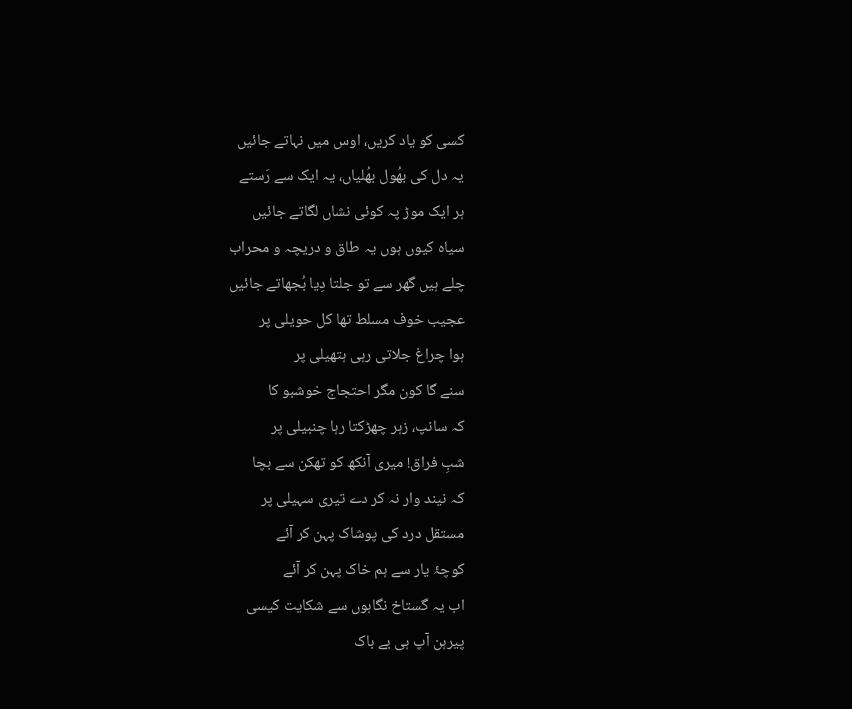کسی کو یاد کریں، اوس میں نہاتے جائیں
یہ دل کی بھُول بھُلیاں، یہ ایک سے رَستے
ہر ایک موڑ پہ کوئی نشاں لگاتے جائیں
سیاہ کیوں ہوں یہ طاق و دریچہ و محراب
چلے ہیں گھر سے تو جلتا دِیا بُجھاتے جائیں
عجیب خوف مسلط تھا کل حویلی پر
ہوا چراغ جلاتی رہی ہتھیلی پر
سنے گا کون مگر احتجاج خوشبو کا
کہ سانپ، زہر چھڑکتا رہا چنبیلی پر
شبِ فراق! میری آنکھ کو تھکن سے بچا
کہ نیند وار نہ کر دے تیری سہیلی پر
مستقل درد کی پوشاک پہن کر آئے
کوچۂ یار سے ہم خاک پہن کر آئے
اب یہ گستاخ نگاہوں سے شکایت کیسی
پیرہن آپ ہی بے باک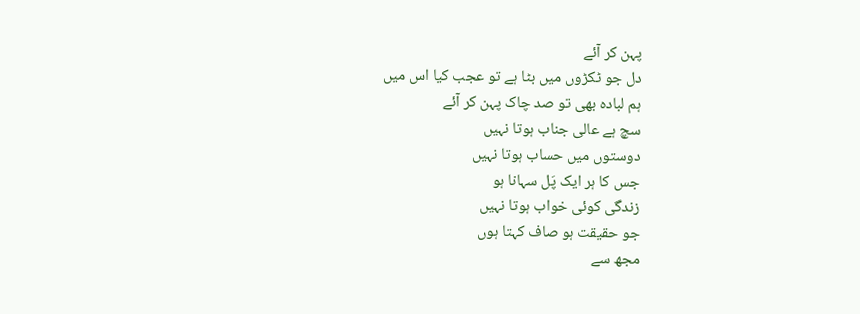پہن کر آئے
دل جو ٹکڑوں میں بٹا ہے تو عجب کیا اس میں
ہم لبادہ بھی تو صد چاک پہن کر آئے
سچ ہے عالی جناب ہوتا نہیں
دوستوں میں حساب ہوتا نہیں
جس کا ہر ایک پَل سہانا ہو
زندگی کوئی خواب ہوتا نہیں
جو حقیقت ہو صاف کہتا ہوں
مجھ سے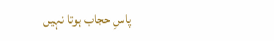پاسِ حجاب ہوتا نہیں